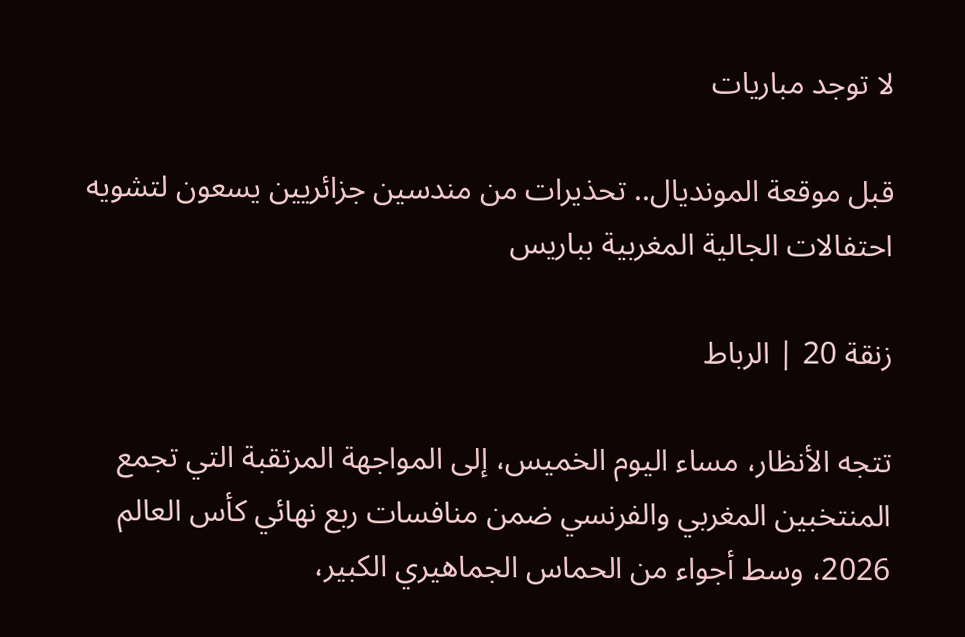لا توجد مباريات

قبل موقعة المونديال.. تحذيرات من مندسين جزائريين يسعون لتشويه احتفالات الجالية المغربية بباريس

زنقة 20 | الرباط

تتجه الأنظار، مساء اليوم الخميس، إلى المواجهة المرتقبة التي تجمع المنتخبين المغربي والفرنسي ضمن منافسات ربع نهائي كأس العالم 2026، وسط أجواء من الحماس الجماهيري الكبير،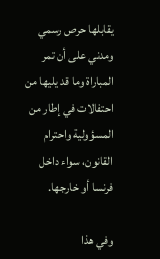يقابلها حرص رسمي ومدني على أن تمر المباراة وما قد يليها من احتفالات في إطار من المسؤولية واحترام القانون، سواء داخل فرنسا أو خارجها.

وفي هذا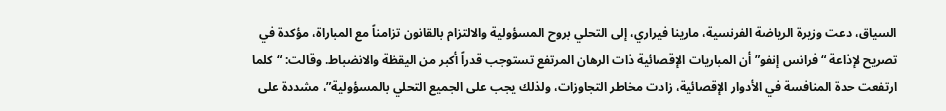السياق، دعت وزيرة الرياضة الفرنسية، مارينا فيراري، إلى التحلي بروح المسؤولية والالتزام بالقانون تزامناً مع المباراة، مؤكدة في تصريح لإذاعة “فرانس إنفو” أن المباريات الإقصائية ذات الرهان المرتفع تستوجب قدراً أكبر من اليقظة والانضباط. وقالت: “كلما ارتفعت حدة المنافسة في الأدوار الإقصائية، زادت مخاطر التجاوزات، ولذلك يجب على الجميع التحلي بالمسؤولية”، مشددة على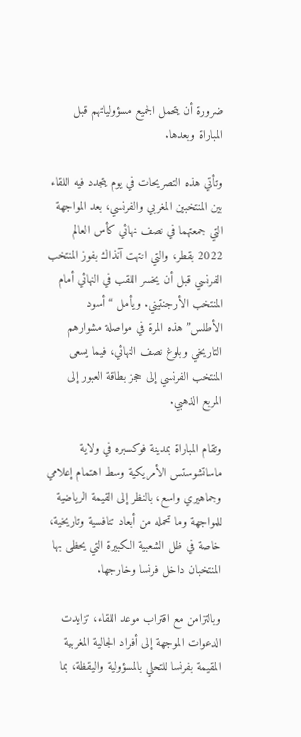ضرورة أن يتحمل الجميع مسؤولياتهم قبل المباراة وبعدها.

وتأتي هذه التصريحات في يوم يتجدد فيه اللقاء بين المنتخبين المغربي والفرنسي، بعد المواجهة التي جمعتهما في نصف نهائي كأس العالم 2022 بقطر، والتي انتهت آنذاك بفوز المنتخب الفرنسي قبل أن يخسر اللقب في النهائي أمام المنتخب الأرجنتيني. ويأمل “أسود الأطلس” هذه المرة في مواصلة مشوارهم التاريخي وبلوغ نصف النهائي، فيما يسعى المنتخب الفرنسي إلى حجز بطاقة العبور إلى المربع الذهبي.

وتقام المباراة بمدينة فوكسبره في ولاية ماساتشوستس الأمريكية وسط اهتمام إعلامي وجماهيري واسع، بالنظر إلى القيمة الرياضية للمواجهة وما تحمله من أبعاد تنافسية وتاريخية، خاصة في ظل الشعبية الكبيرة التي يحظى بها المنتخبان داخل فرنسا وخارجها.

وبالتزامن مع اقتراب موعد اللقاء، تزايدت الدعوات الموجهة إلى أفراد الجالية المغربية المقيمة بفرنسا للتحلي بالمسؤولية واليقظة، بما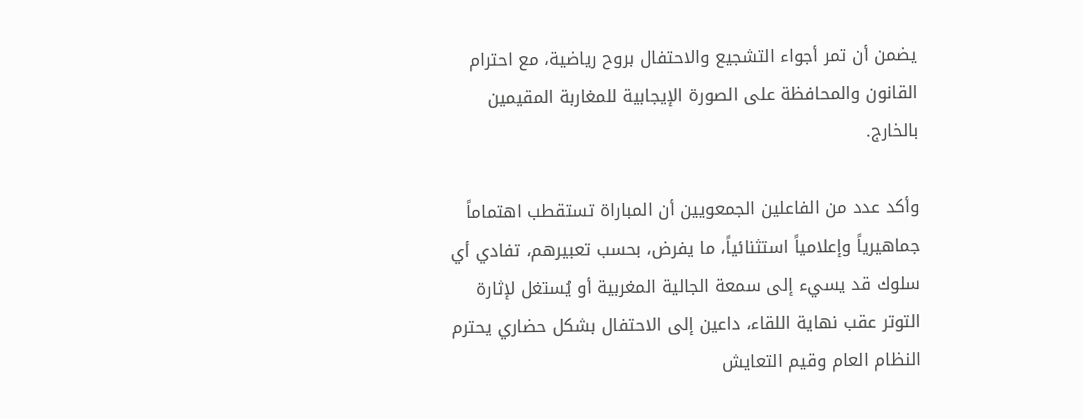يضمن أن تمر أجواء التشجيع والاحتفال بروح رياضية، مع احترام القانون والمحافظة على الصورة الإيجابية للمغاربة المقيمين بالخارج.

وأكد عدد من الفاعلين الجمعويين أن المباراة تستقطب اهتماماً جماهيرياً وإعلامياً استثنائياً، ما يفرض، بحسب تعبيرهم، تفادي أي سلوك قد يسيء إلى سمعة الجالية المغربية أو يُستغل لإثارة التوتر عقب نهاية اللقاء، داعين إلى الاحتفال بشكل حضاري يحترم النظام العام وقيم التعايش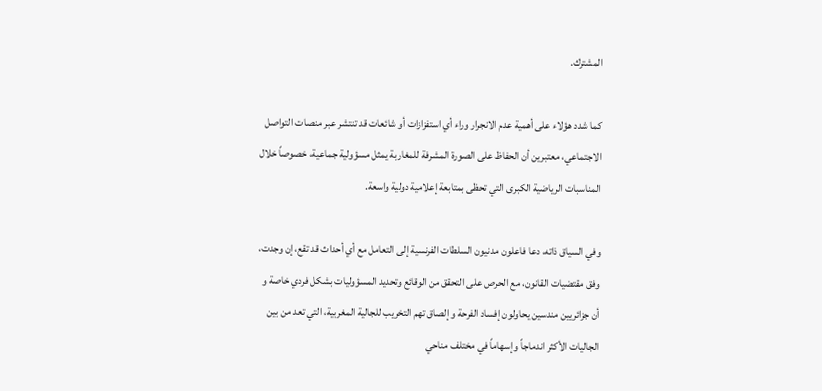المشترك.

كما شدد هؤلاء على أهمية عدم الانجرار وراء أي استفزازات أو شائعات قد تنتشر عبر منصات التواصل الاجتماعي، معتبرين أن الحفاظ على الصورة المشرفة للمغاربة يمثل مسؤولية جماعية، خصوصاً خلال المناسبات الرياضية الكبرى التي تحظى بمتابعة إعلامية دولية واسعة.

وفي السياق ذاته، دعا فاعلون مدنيون السلطات الفرنسية إلى التعامل مع أي أحداث قد تقع، إن وجدت، وفق مقتضيات القانون، مع الحرص على التحقق من الوقائع وتحديد المسؤوليات بشكل فردي خاصة و أن جزائريين مندسين يحاولون إفساد الفرحة و إلصاق تهم التخريب للجالية المغربية، التي تعد من بين الجاليات الأكثر اندماجاً وإسهاماً في مختلف مناحي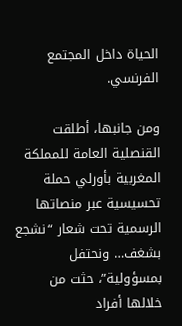الحياة داخل المجتمع الفرنسي.

ومن جانبها، أطلقت القنصلية العامة للمملكة المغربية بأورلي حملة تحسيسية عبر منصاتها الرسمية تحت شعار “نشجع بشغف… ونحتفل بمسؤولية”، حثت من خلالها أفراد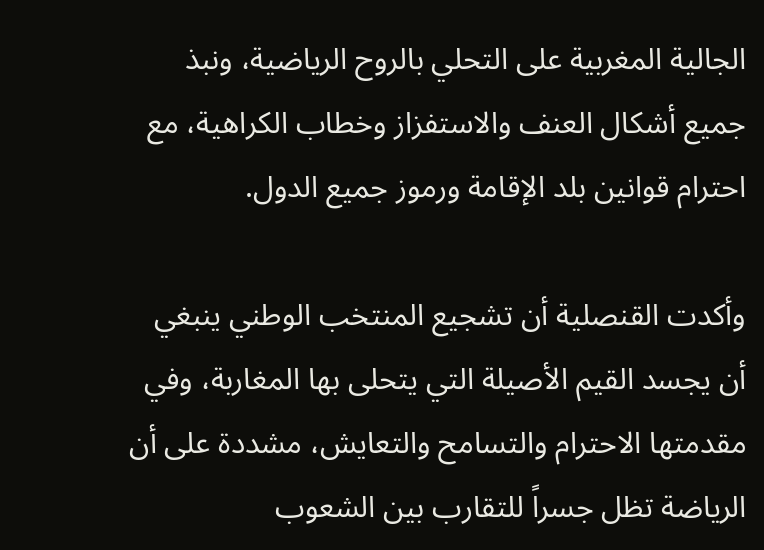الجالية المغربية على التحلي بالروح الرياضية، ونبذ جميع أشكال العنف والاستفزاز وخطاب الكراهية، مع احترام قوانين بلد الإقامة ورموز جميع الدول.

وأكدت القنصلية أن تشجيع المنتخب الوطني ينبغي أن يجسد القيم الأصيلة التي يتحلى بها المغاربة، وفي مقدمتها الاحترام والتسامح والتعايش، مشددة على أن الرياضة تظل جسراً للتقارب بين الشعوب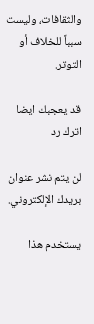والثقافات، وليست سبباً للخلاف أو التوتر.

قد يعجبك ايضا
اترك رد

لن يتم نشر عنوان بريدك الإلكتروني.

يستخدم هذا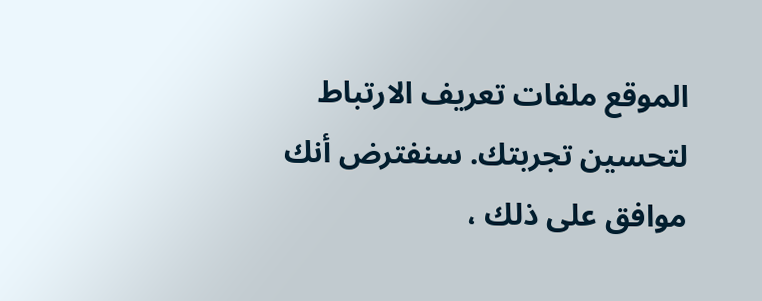الموقع ملفات تعريف الارتباط لتحسين تجربتك. سنفترض أنك موافق على ذلك ،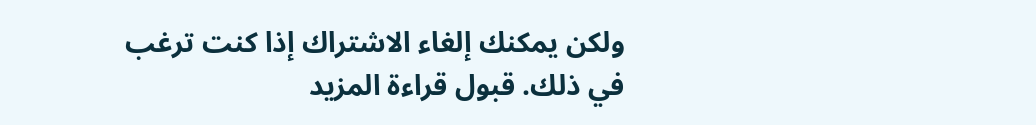ولكن يمكنك إلغاء الاشتراك إذا كنت ترغب في ذلك. قبول قراءة المزيد